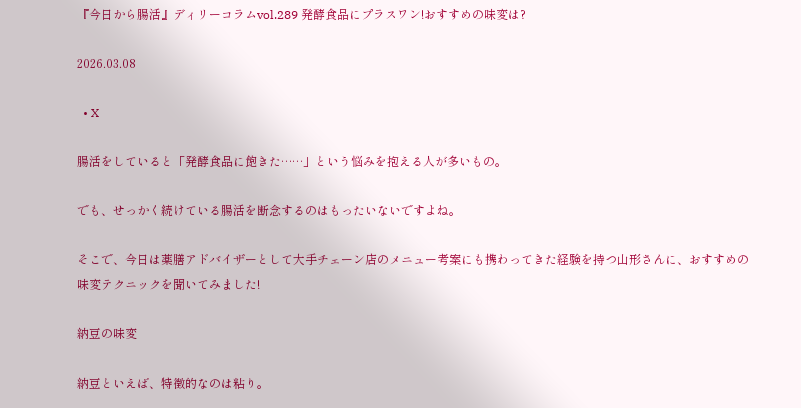『今日から腸活』ディリーコラムvol.289 発酵食品にプラスワン!おすすめの味変は?

2026.03.08

  • X

腸活をしていると「発酵食品に飽きた……」という悩みを抱える人が多いもの。

でも、せっかく続けている腸活を断念するのはもったいないですよね。

そこで、今日は薬膳アドバイザーとして大手チェーン店のメニュー考案にも携わってきた経験を持つ山形さんに、おすすめの味変テクニックを聞いてみました!

納豆の味変

納豆といえば、特徴的なのは粘り。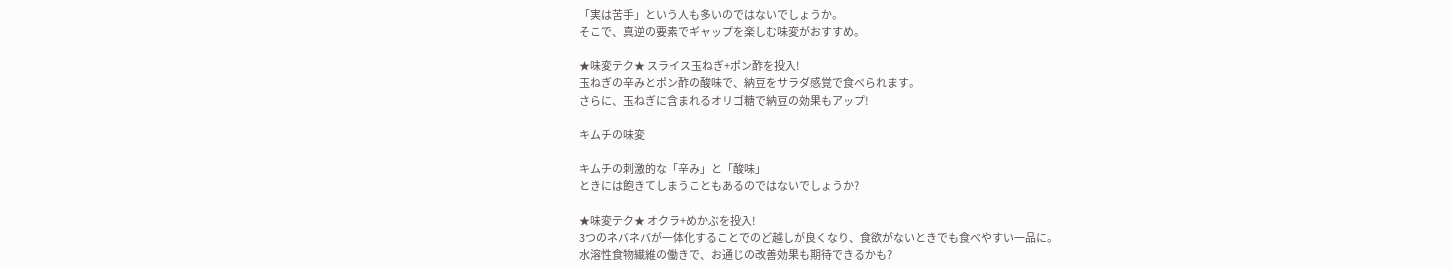「実は苦手」という人も多いのではないでしょうか。
そこで、真逆の要素でギャップを楽しむ味変がおすすめ。

★味変テク★ スライス玉ねぎ+ポン酢を投入!
玉ねぎの辛みとポン酢の酸味で、納豆をサラダ感覚で食べられます。
さらに、玉ねぎに含まれるオリゴ糖で納豆の効果もアップ!

キムチの味変

キムチの刺激的な「辛み」と「酸味」
ときには飽きてしまうこともあるのではないでしょうか?

★味変テク★ オクラ+めかぶを投入!
3つのネバネバが一体化することでのど越しが良くなり、食欲がないときでも食べやすい一品に。
水溶性食物繊維の働きで、お通じの改善効果も期待できるかも?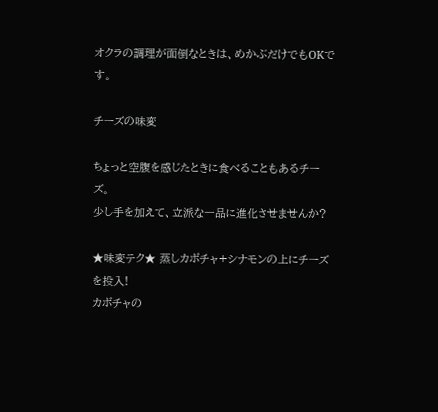オクラの調理が面倒なときは、めかぶだけでもOKです。

チーズの味変

ちょっと空腹を感じたときに食べることもあるチーズ。
少し手を加えて、立派な一品に進化させませんか?

★味変テク★ 蒸しカボチャ+シナモンの上にチーズを投入!
カボチャの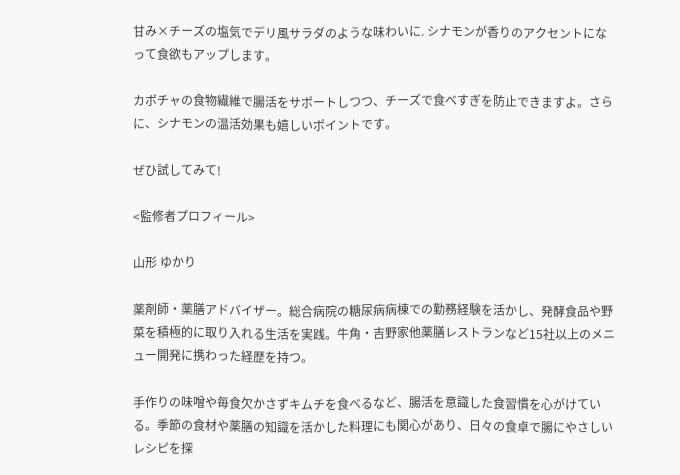甘み×チーズの塩気でデリ風サラダのような味わいに. シナモンが香りのアクセントになって食欲もアップします。

カボチャの食物繊維で腸活をサポートしつつ、チーズで食べすぎを防止できますよ。さらに、シナモンの温活効果も嬉しいポイントです。

ぜひ試してみて!

<監修者プロフィール>

山形 ゆかり

薬剤師・薬膳アドバイザー。総合病院の糖尿病病棟での勤務経験を活かし、発酵食品や野菜を積極的に取り入れる生活を実践。牛角・吉野家他薬膳レストランなど15社以上のメニュー開発に携わった経歴を持つ。

手作りの味噌や毎食欠かさずキムチを食べるなど、腸活を意識した食習慣を心がけている。季節の食材や薬膳の知識を活かした料理にも関心があり、日々の食卓で腸にやさしいレシピを探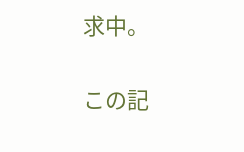求中。

この記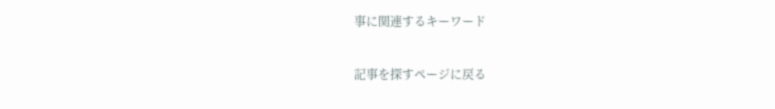事に関連するキーワード

記事を探すページに戻る